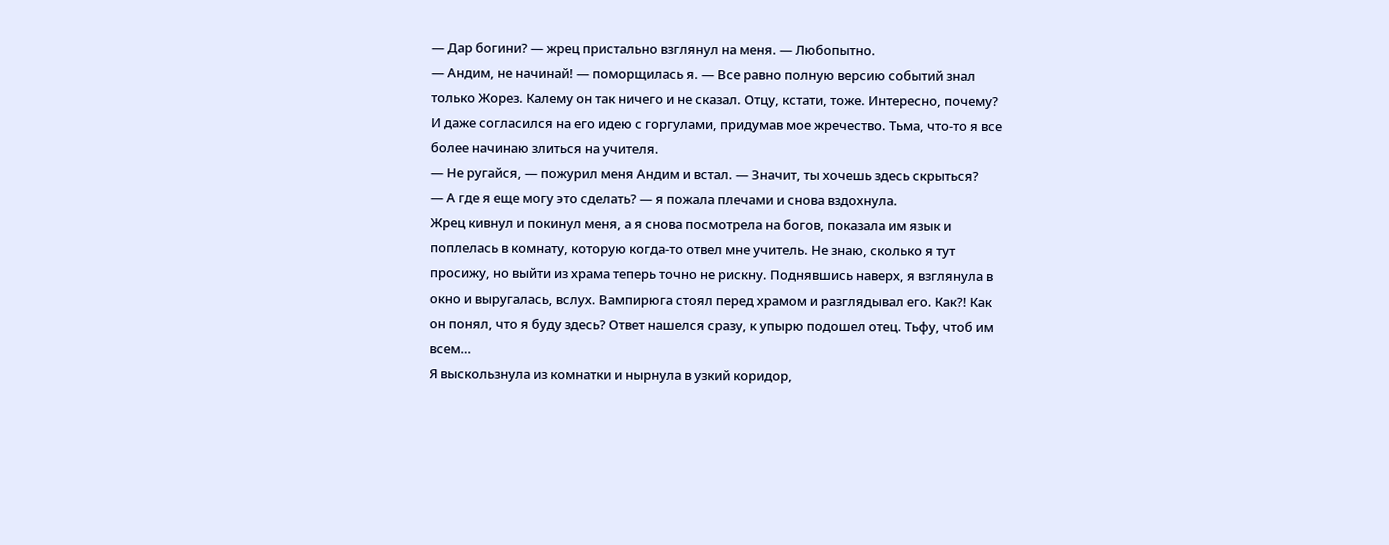— Дар богини? — жрец пристально взглянул на меня. — Любопытно.
— Андим, не начинай! — поморщилась я. — Все равно полную версию событий знал только Жорез. Калему он так ничего и не сказал. Отцу, кстати, тоже. Интересно, почему? И даже согласился на его идею с горгулами, придумав мое жречество. Тьма, что-то я все более начинаю злиться на учителя.
— Не ругайся, — пожурил меня Андим и встал. — Значит, ты хочешь здесь скрыться?
— А где я еще могу это сделать? — я пожала плечами и снова вздохнула.
Жрец кивнул и покинул меня, а я снова посмотрела на богов, показала им язык и поплелась в комнату, которую когда-то отвел мне учитель. Не знаю, сколько я тут просижу, но выйти из храма теперь точно не рискну. Поднявшись наверх, я взглянула в окно и выругалась, вслух. Вампирюга стоял перед храмом и разглядывал его. Как?! Как он понял, что я буду здесь? Ответ нашелся сразу, к упырю подошел отец. Тьфу, чтоб им всем…
Я выскользнула из комнатки и нырнула в узкий коридор,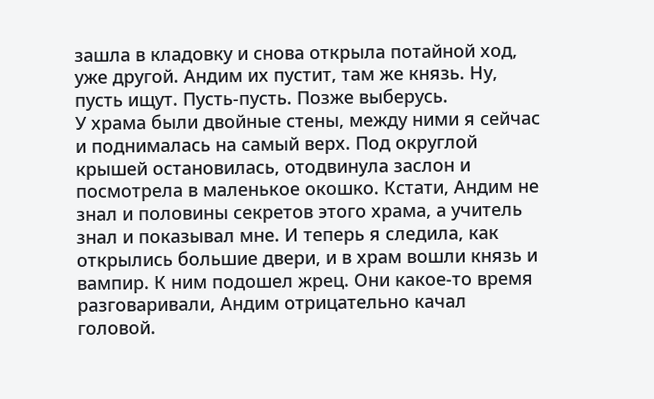зашла в кладовку и снова открыла потайной ход, уже другой. Андим их пустит, там же князь. Ну, пусть ищут. Пусть-пусть. Позже выберусь.
У храма были двойные стены, между ними я сейчас и поднималась на самый верх. Под округлой крышей остановилась, отодвинула заслон и посмотрела в маленькое окошко. Кстати, Андим не знал и половины секретов этого храма, а учитель знал и показывал мне. И теперь я следила, как открылись большие двери, и в храм вошли князь и вампир. К ним подошел жрец. Они какое-то время разговаривали, Андим отрицательно качал головой.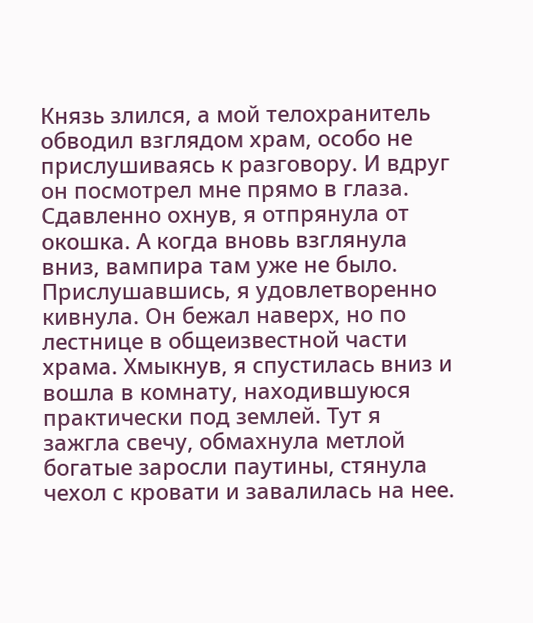Князь злился, а мой телохранитель обводил взглядом храм, особо не прислушиваясь к разговору. И вдруг он посмотрел мне прямо в глаза. Сдавленно охнув, я отпрянула от окошка. А когда вновь взглянула вниз, вампира там уже не было.
Прислушавшись, я удовлетворенно кивнула. Он бежал наверх, но по лестнице в общеизвестной части храма. Хмыкнув, я спустилась вниз и вошла в комнату, находившуюся практически под землей. Тут я зажгла свечу, обмахнула метлой богатые заросли паутины, стянула чехол с кровати и завалилась на нее.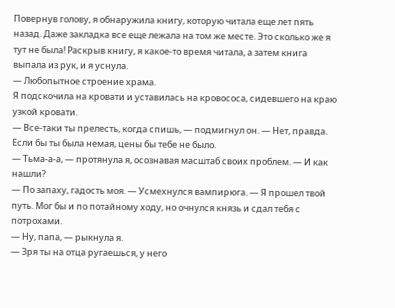Повернув голову, я обнаружила книгу, которую читала еще лет пять назад. Даже закладка все еще лежала на том же месте. Это сколько же я тут не была! Раскрыв книгу, я какое-то время читала, а затем книга выпала из рук, и я уснула.
— Любопытное строение храма.
Я подскочила на кровати и уставилась на кровососа, сидевшего на краю узкой кровати.
— Все-таки ты прелесть, когда спишь, — подмигнул он. — Нет, правда. Если бы ты была немая, цены бы тебе не было.
— Тьма-а-а, — протянула я, осознавая масштаб своих проблем. — И как нашли?
— По запаху, гадость моя. — Усмехнулся вампирюга. — Я прошел твой путь. Мог бы и по потайному ходу, но очнулся князь и сдал тебя с потрохами.
— Ну, папа, — рыкнула я.
— Зря ты на отца ругаешься, у него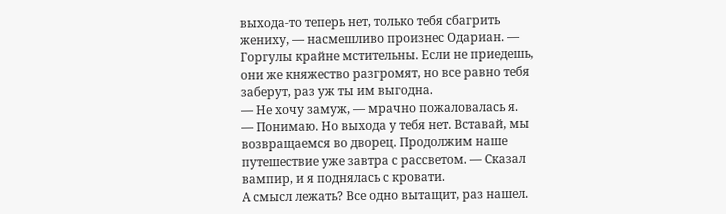выхода-то теперь нет, только тебя сбагрить жениху, — насмешливо произнес Одариан. — Горгулы крайне мстительны. Если не приедешь, они же княжество разгромят, но все равно тебя заберут, раз уж ты им выгодна.
— Не хочу замуж, — мрачно пожаловалась я.
— Понимаю. Но выхода у тебя нет. Вставай, мы возвращаемся во дворец. Продолжим наше путешествие уже завтра с рассветом. — Сказал вампир, и я поднялась с кровати.
А смысл лежать? Все одно вытащит, раз нашел.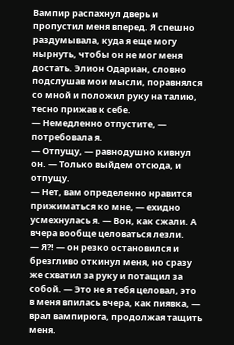Вампир распахнул дверь и пропустил меня вперед. Я спешно раздумывала, куда я еще могу нырнуть, чтобы он не мог меня достать. Элион Одариан, словно подслушав мои мысли, поравнялся со мной и положил руку на талию, тесно прижав к себе.
— Немедленно отпустите, — потребовала я.
— Отпущу, — равнодушно кивнул он. — Только выйдем отсюда, и отпущу.
— Нет, вам определенно нравится прижиматься ко мне, — ехидно усмехнулась я. — Вон, как сжали. А вчера вообще целоваться лезли.
— Я?! — он резко остановился и брезгливо откинул меня, но сразу же схватил за руку и потащил за собой. — Это не я тебя целовал, это в меня впилась вчера, как пиявка, — врал вампирюга, продолжая тащить меня.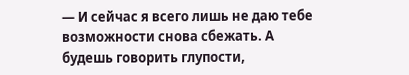— И сейчас я всего лишь не даю тебе возможности снова сбежать. А будешь говорить глупости,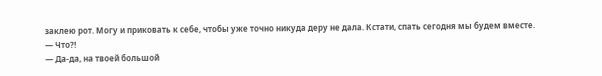заклею рот. Могу и приковать к себе, чтобы уже точно никуда деру не дала. Кстати, спать сегодня мы будем вместе.
— Что?!
— Да-да, на твоей большой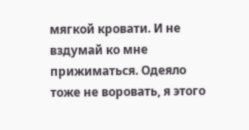мягкой кровати. И не вздумай ко мне прижиматься. Одеяло тоже не воровать, я этого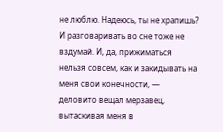не люблю. Надеюсь, ты не храпишь? И разговаривать во сне тоже не вздумай. И, да, прижиматься нельзя совсем, как и закидывать на меня свои конечности, — деловито вещал мерзавец, вытаскивая меня в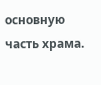основную часть храма.